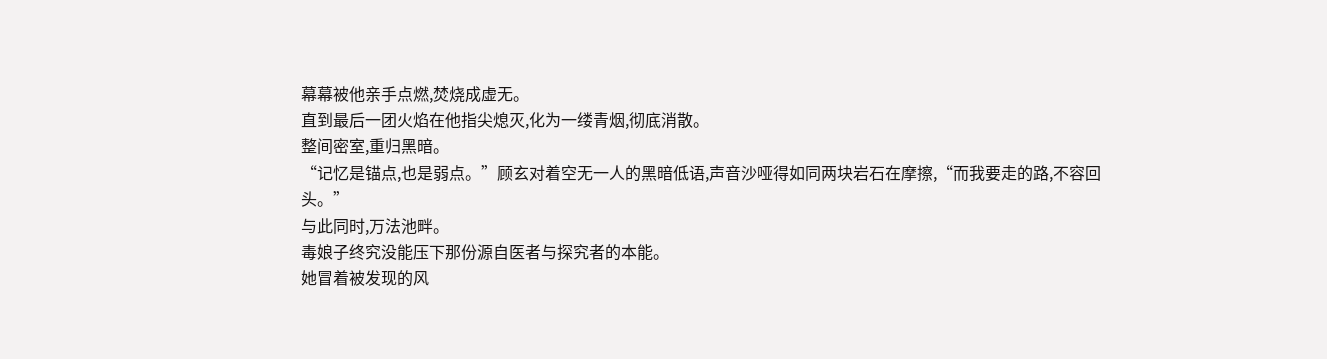幕幕被他亲手点燃,焚烧成虚无。
直到最后一团火焰在他指尖熄灭,化为一缕青烟,彻底消散。
整间密室,重归黑暗。
“记忆是锚点,也是弱点。”顾玄对着空无一人的黑暗低语,声音沙哑得如同两块岩石在摩擦,“而我要走的路,不容回头。”
与此同时,万法池畔。
毒娘子终究没能压下那份源自医者与探究者的本能。
她冒着被发现的风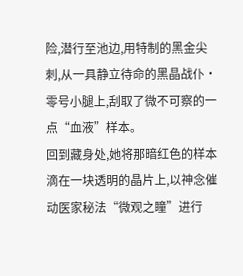险,潜行至池边,用特制的黑金尖刺,从一具静立待命的黑晶战仆·零号小腿上,刮取了微不可察的一点“血液”样本。
回到藏身处,她将那暗红色的样本滴在一块透明的晶片上,以神念催动医家秘法“微观之瞳”进行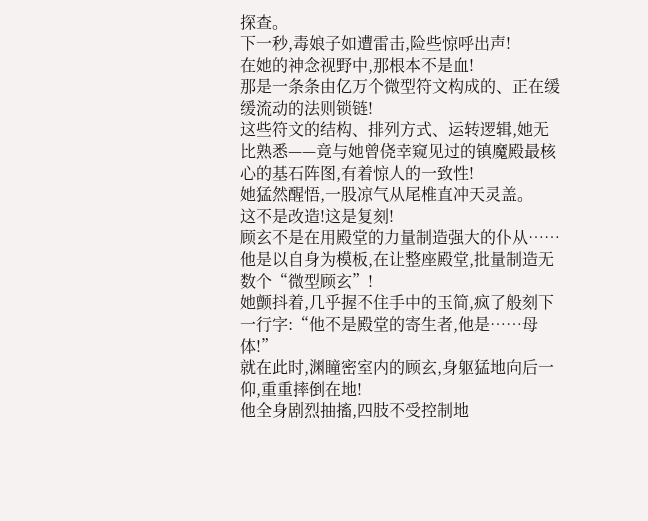探查。
下一秒,毒娘子如遭雷击,险些惊呼出声!
在她的神念视野中,那根本不是血!
那是一条条由亿万个微型符文构成的、正在缓缓流动的法则锁链!
这些符文的结构、排列方式、运转逻辑,她无比熟悉——竟与她曾侥幸窥见过的镇魔殿最核心的基石阵图,有着惊人的一致性!
她猛然醒悟,一股凉气从尾椎直冲天灵盖。
这不是改造!这是复刻!
顾玄不是在用殿堂的力量制造强大的仆从……
他是以自身为模板,在让整座殿堂,批量制造无数个“微型顾玄”!
她颤抖着,几乎握不住手中的玉简,疯了般刻下一行字:“他不是殿堂的寄生者,他是……母体!”
就在此时,渊瞳密室内的顾玄,身躯猛地向后一仰,重重摔倒在地!
他全身剧烈抽搐,四肢不受控制地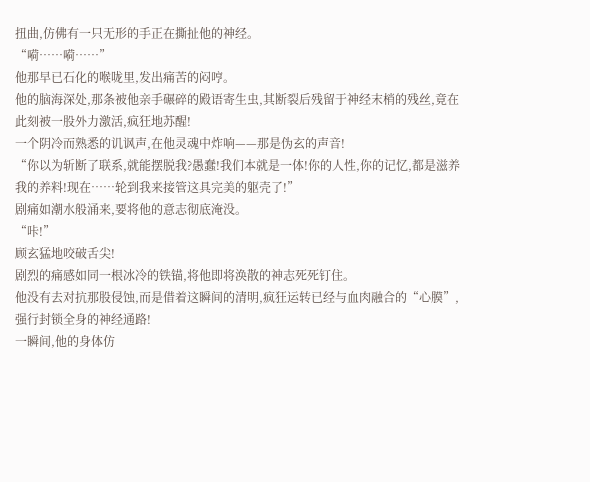扭曲,仿佛有一只无形的手正在撕扯他的神经。
“嗬……嗬……”
他那早已石化的喉咙里,发出痛苦的闷哼。
他的脑海深处,那条被他亲手碾碎的殿语寄生虫,其断裂后残留于神经末梢的残丝,竟在此刻被一股外力激活,疯狂地苏醒!
一个阴冷而熟悉的讥讽声,在他灵魂中炸响——那是伪玄的声音!
“你以为斩断了联系,就能摆脱我?愚蠢!我们本就是一体!你的人性,你的记忆,都是滋养我的养料!现在……轮到我来接管这具完美的躯壳了!”
剧痛如潮水般涌来,要将他的意志彻底淹没。
“咔!”
顾玄猛地咬破舌尖!
剧烈的痛感如同一根冰冷的铁锚,将他即将涣散的神志死死钉住。
他没有去对抗那股侵蚀,而是借着这瞬间的清明,疯狂运转已经与血肉融合的“心膜”,强行封锁全身的神经通路!
一瞬间,他的身体仿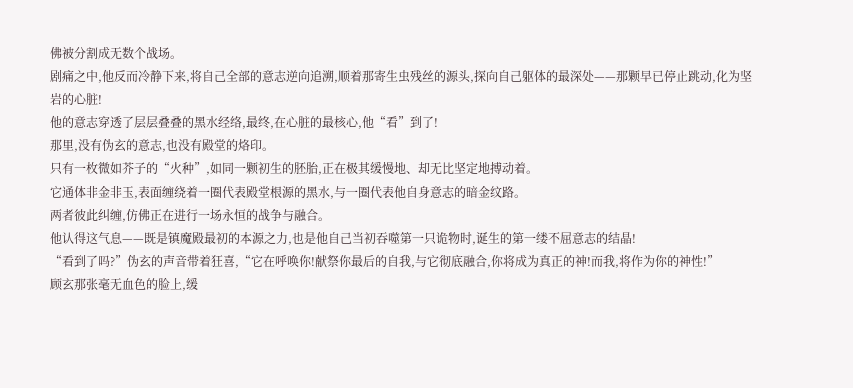佛被分割成无数个战场。
剧痛之中,他反而冷静下来,将自己全部的意志逆向追溯,顺着那寄生虫残丝的源头,探向自己躯体的最深处——那颗早已停止跳动,化为坚岩的心脏!
他的意志穿透了层层叠叠的黑水经络,最终,在心脏的最核心,他“看”到了!
那里,没有伪玄的意志,也没有殿堂的烙印。
只有一枚微如芥子的“火种”,如同一颗初生的胚胎,正在极其缓慢地、却无比坚定地搏动着。
它通体非金非玉,表面缠绕着一圈代表殿堂根源的黑水,与一圈代表他自身意志的暗金纹路。
两者彼此纠缠,仿佛正在进行一场永恒的战争与融合。
他认得这气息——既是镇魔殿最初的本源之力,也是他自己当初吞噬第一只诡物时,诞生的第一缕不屈意志的结晶!
“看到了吗?”伪玄的声音带着狂喜,“它在呼唤你!献祭你最后的自我,与它彻底融合,你将成为真正的神!而我,将作为你的神性!”
顾玄那张毫无血色的脸上,缓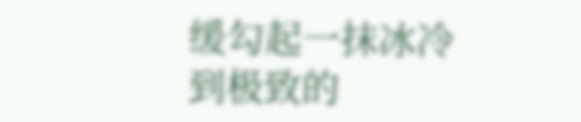缓勾起一抹冰冷到极致的